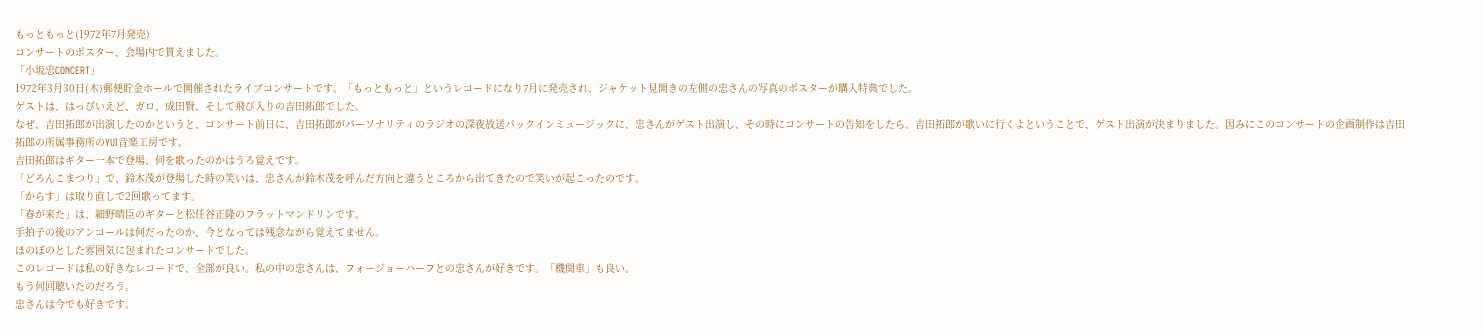もっともっと(1972年7月発売)
コンサートのポスター、会場内で貰えました。
「小坂忠CONCERT」
1972年3月30日(木)郵便貯金ホールで開催されたライブコンサートです。「もっともっと」というレコードになり7月に発売され、ジャケット見開きの左側の忠さんの写真のポスターが購入特典でした。
ゲストは、はっぴいえど、ガロ、成田賢、そして飛び入りの吉田拓郎でした。
なぜ、吉田拓郎が出演したのかというと、コンサート前日に、吉田拓郎がパーソナリティのラジオの深夜放送パックインミュージックに、忠さんがゲスト出演し、その時にコンサートの告知をしたら、吉田拓郎が歌いに行くよということで、ゲスト出演が決まりました。因みにこのコンサートの企画制作は吉田拓郎の所属事務所のYUI音楽工房です。
吉田拓郎はギター一本で登場、何を歌ったのかはうろ覚えです。
「どろんこまつり」で、鈴木茂が登場した時の笑いは、忠さんが鈴木茂を呼んだ方向と違うところから出てきたので笑いが起こったのです。
「からす」は取り直しで2回歌ってます。
「春が来た」は、細野晴臣のギターと松任谷正隆のフラットマンドリンです。
手拍子の後のアンコールは何だったのか、今となっては残念ながら覚えてません。
ほのぼのとした雰囲気に包まれたコンサートでした。
このレコードは私の好きなレコードで、全部が良い。私の中の忠さんは、フォージョーハーフとの忠さんが好きです。「機関車」も良い。
もう何回聴いたのだろう。
忠さんは今でも好きです。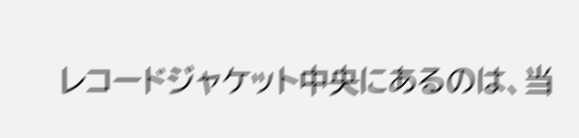レコードジャケット中央にあるのは、当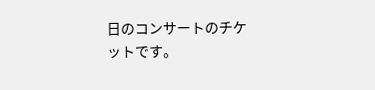日のコンサートのチケットです。